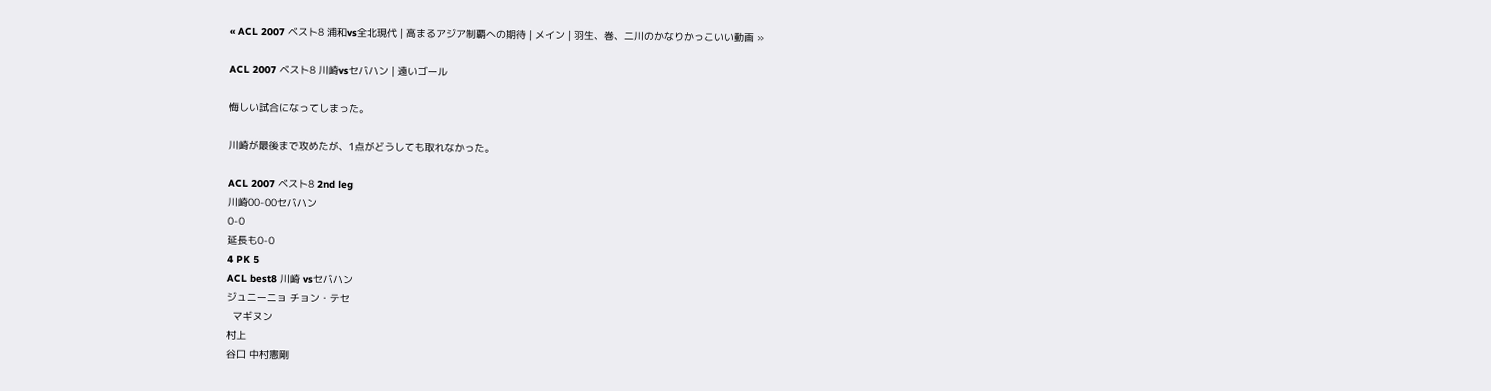« ACL 2007 ベスト8 浦和vs全北現代 | 高まるアジア制覇への期待 | メイン | 羽生、巻、二川のかなりかっこいい動画 »

ACL 2007 ベスト8 川崎vsセバハン | 遠いゴール

悔しい試合になってしまった。

川崎が最後まで攻めたが、1点がどうしても取れなかった。

ACL 2007 ベスト8 2nd leg
川崎00-00セバハン
0-0
延長も0-0
4 PK 5
ACL best8 川崎 vsセバハン
ジュニーニョ チョン・テセ
  マギヌン
村上
谷口 中村憲剛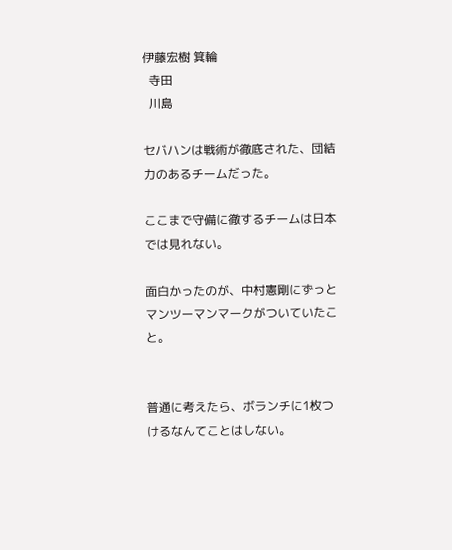伊藤宏樹 箕輪
  寺田
  川島

セバハンは戦術が徹底された、団結力のあるチームだった。

ここまで守備に徹するチームは日本では見れない。

面白かったのが、中村憲剛にずっとマンツーマンマークがついていたこと。


普通に考えたら、ボランチに1枚つけるなんてことはしない。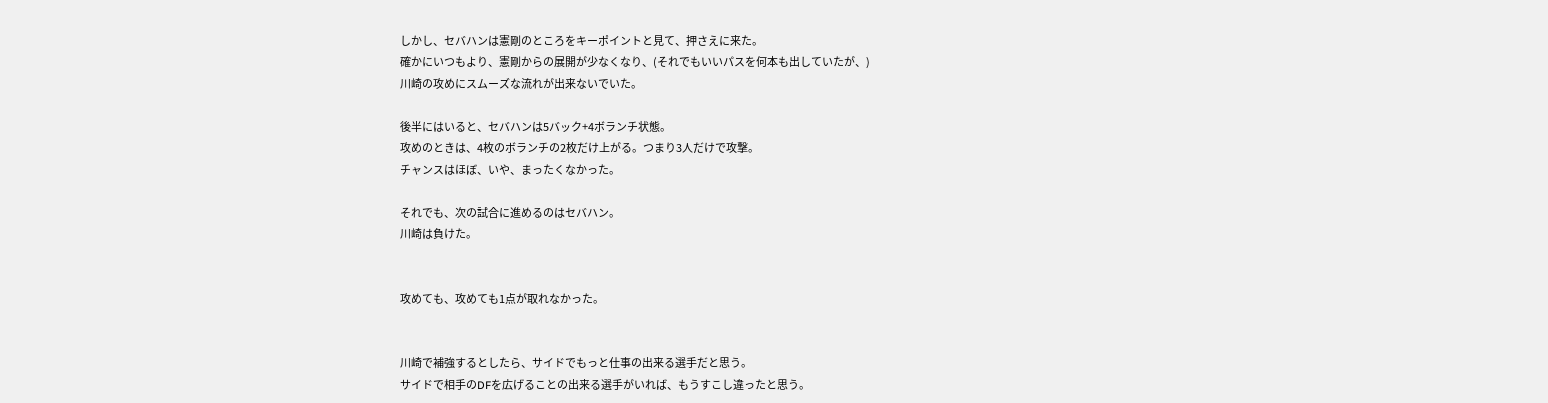しかし、セバハンは憲剛のところをキーポイントと見て、押さえに来た。
確かにいつもより、憲剛からの展開が少なくなり、(それでもいいパスを何本も出していたが、)
川崎の攻めにスムーズな流れが出来ないでいた。

後半にはいると、セバハンは5バック+4ボランチ状態。
攻めのときは、4枚のボランチの2枚だけ上がる。つまり3人だけで攻撃。
チャンスはほぼ、いや、まったくなかった。

それでも、次の試合に進めるのはセバハン。
川崎は負けた。


攻めても、攻めても1点が取れなかった。


川崎で補強するとしたら、サイドでもっと仕事の出来る選手だと思う。
サイドで相手のDFを広げることの出来る選手がいれば、もうすこし違ったと思う。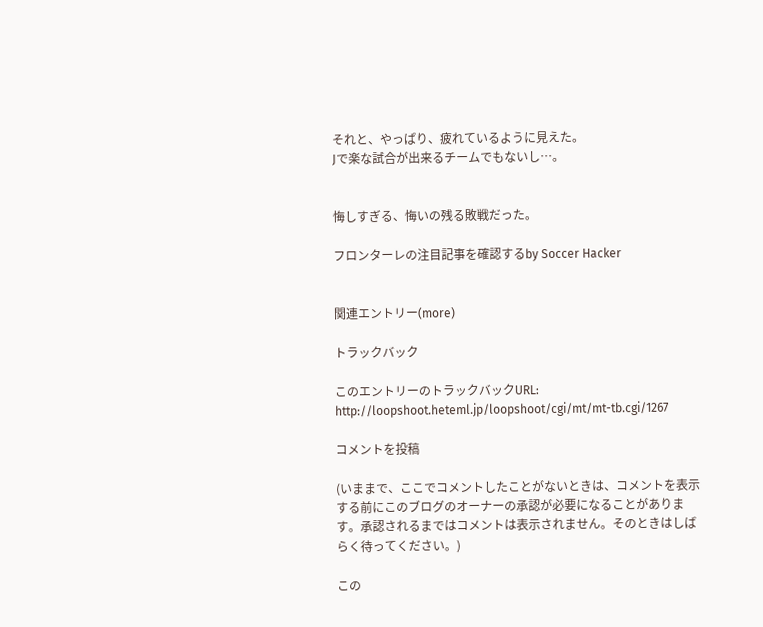それと、やっぱり、疲れているように見えた。
Jで楽な試合が出来るチームでもないし…。


悔しすぎる、悔いの残る敗戦だった。

フロンターレの注目記事を確認するby Soccer Hacker


関連エントリー(more)

トラックバック

このエントリーのトラックバックURL:
http://loopshoot.heteml.jp/loopshoot/cgi/mt/mt-tb.cgi/1267

コメントを投稿

(いままで、ここでコメントしたことがないときは、コメントを表示する前にこのブログのオーナーの承認が必要になることがあります。承認されるまではコメントは表示されません。そのときはしばらく待ってください。)

この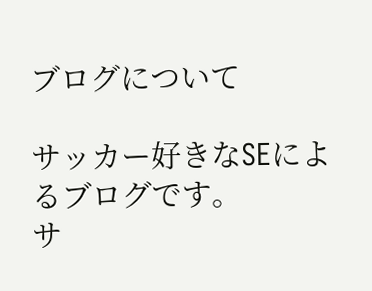ブログについて

サッカー好きなSEによるブログです。
サ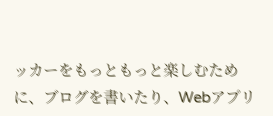ッカーをもっともっと楽しむために、ブログを書いたり、Webアプリ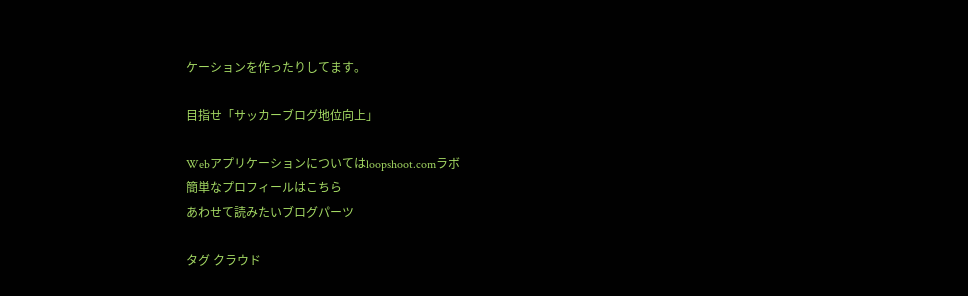ケーションを作ったりしてます。

目指せ「サッカーブログ地位向上」

Webアプリケーションについてはloopshoot.comラボ
簡単なプロフィールはこちら
あわせて読みたいブログパーツ

タグ クラウド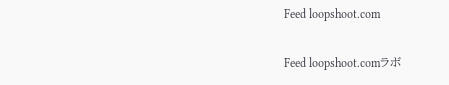Feed loopshoot.com

Feed loopshoot.comラボ